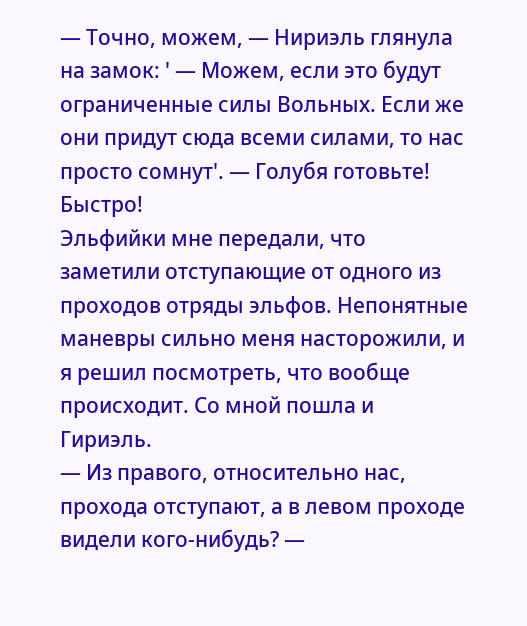— Точно, можем, — Нириэль глянула на замок: ' — Можем, если это будут ограниченные силы Вольных. Если же они придут сюда всеми силами, то нас просто сомнут'. — Голубя готовьте! Быстро!
Эльфийки мне передали, что заметили отступающие от одного из проходов отряды эльфов. Непонятные маневры сильно меня насторожили, и я решил посмотреть, что вообще происходит. Со мной пошла и Гириэль.
— Из правого, относительно нас, прохода отступают, а в левом проходе видели кого-нибудь? —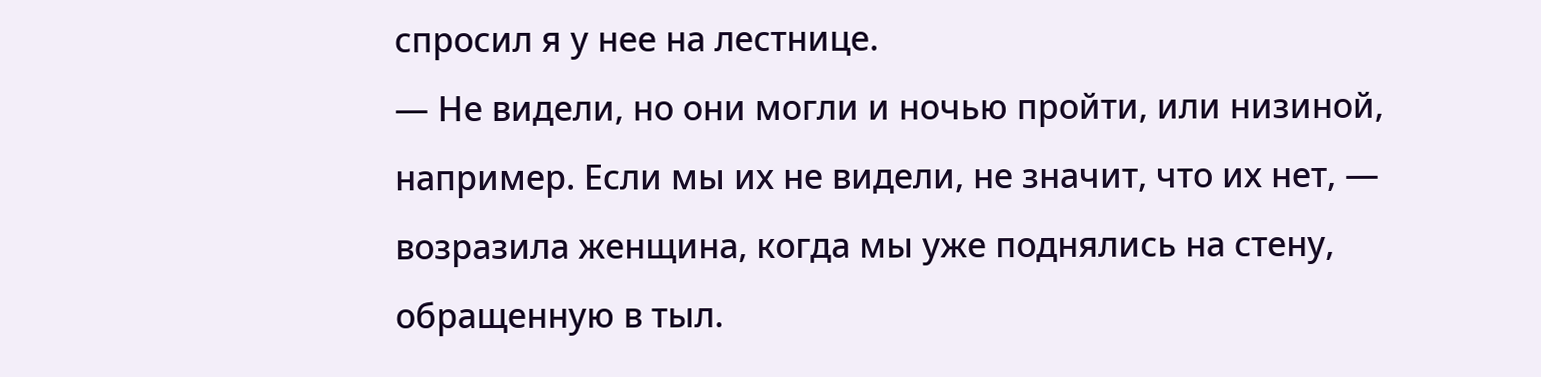спросил я у нее на лестнице.
— Не видели, но они могли и ночью пройти, или низиной, например. Если мы их не видели, не значит, что их нет, — возразила женщина, когда мы уже поднялись на стену, обращенную в тыл.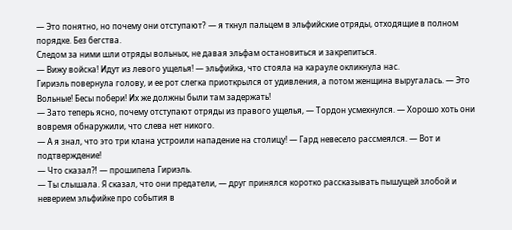— Это понятно, но почему они отступают? — я ткнул пальцем в эльфийские отряды, отходящие в полном порядке. Без бегства.
Следом за ними шли отряды вольных, не давая эльфам остановиться и закрепиться.
— Вижу войска! Идут из левого ущелья! — эльфийка, что стояла на карауле окликнула нас.
Гириэль повернула голову, и ее рот слегка приоткрылся от удивления, а потом женщина выругалась. — Это Вольные! Бесы побери! Их же должны были там задержать!
— Зато теперь ясно, почему отступают отряды из правого ущелья, — Тордон усмехнулся. — Хорошо хоть они вовремя обнаружили, что слева нет никого.
— А я знал, что это три клана устроили нападение на столицу! — Гард невесело рассмеялся. — Вот и подтверждение!
— Что сказал⁈ — прошипела Гириэль.
— Ты слышала. Я сказал, что они предатели, — друг принялся коротко рассказывать пышущей злобой и неверием эльфийке про события в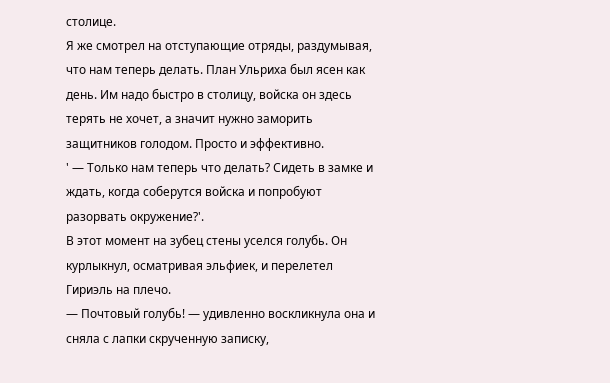столице.
Я же смотрел на отступающие отряды, раздумывая, что нам теперь делать. План Ульриха был ясен как день. Им надо быстро в столицу, войска он здесь терять не хочет, а значит нужно заморить защитников голодом. Просто и эффективно.
' — Только нам теперь что делать? Сидеть в замке и ждать, когда соберутся войска и попробуют разорвать окружение?'.
В этот момент на зубец стены уселся голубь. Он курлыкнул, осматривая эльфиек, и перелетел Гириэль на плечо.
— Почтовый голубь! — удивленно воскликнула она и сняла с лапки скрученную записку,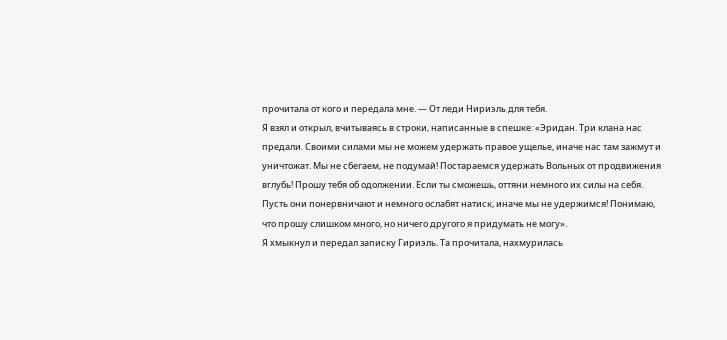прочитала от кого и передала мне. — От леди Нириэль для тебя.
Я взял и открыл, вчитываясь в строки, написанные в спешке: «Эридан. Три клана нас предали. Своими силами мы не можем удержать правое ущелье, иначе нас там зажмут и уничтожат. Мы не сбегаем, не подумай! Постараемся удержать Вольных от продвижения вглубь! Прошу тебя об одолжении. Если ты сможешь, оттяни немного их силы на себя. Пусть они понервничают и немного ослабят натиск, иначе мы не удержимся! Понимаю, что прошу слишком много, но ничего другого я придумать не могу».
Я хмыкнул и передал записку Гириэль. Та прочитала, нахмурилась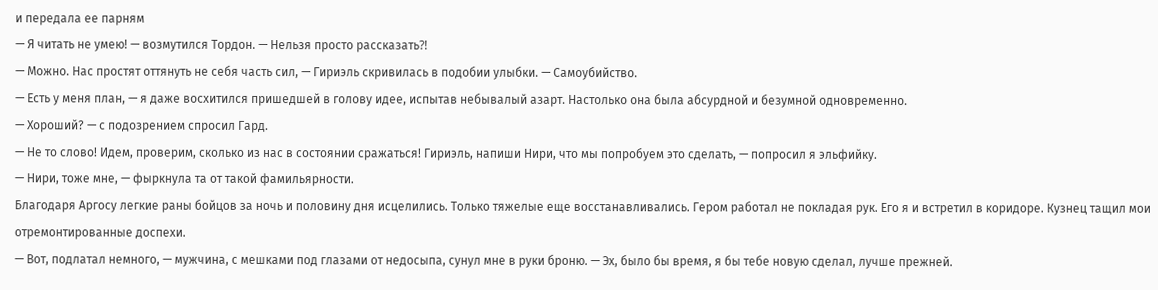и передала ее парням
— Я читать не умею! — возмутился Тордон. — Нельзя просто рассказать⁈
— Можно. Нас простят оттянуть не себя часть сил, — Гириэль скривилась в подобии улыбки. — Самоубийство.
— Есть у меня план, — я даже восхитился пришедшей в голову идее, испытав небывалый азарт. Настолько она была абсурдной и безумной одновременно.
— Хороший? — с подозрением спросил Гард.
— Не то слово! Идем, проверим, сколько из нас в состоянии сражаться! Гириэль, напиши Нири, что мы попробуем это сделать, — попросил я эльфийку.
— Нири, тоже мне, — фыркнула та от такой фамильярности.
Благодаря Аргосу легкие раны бойцов за ночь и половину дня исцелились. Только тяжелые еще восстанавливались. Гером работал не покладая рук. Его я и встретил в коридоре. Кузнец тащил мои отремонтированные доспехи.
— Вот, подлатал немного, — мужчина, с мешками под глазами от недосыпа, сунул мне в руки броню. — Эх, было бы время, я бы тебе новую сделал, лучше прежней.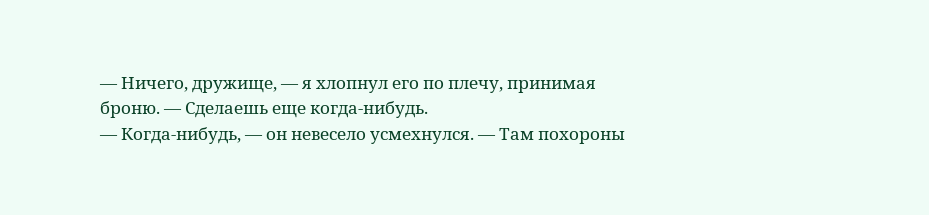— Ничего, дружище, — я хлопнул его по плечу, принимая броню. — Сделаешь еще когда-нибудь.
— Когда-нибудь, — он невесело усмехнулся. — Там похороны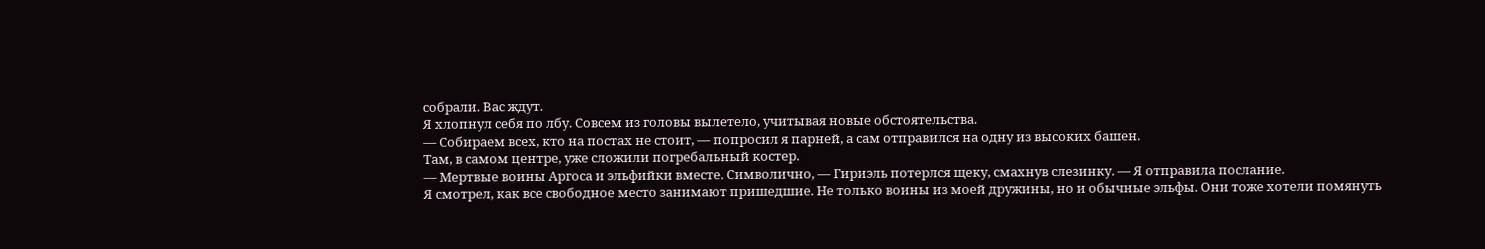собрали. Вас ждут.
Я хлопнул себя по лбу. Совсем из головы вылетело, учитывая новые обстоятельства.
— Собираем всех, кто на постах не стоит, — попросил я парней, а сам отправился на одну из высоких башен.
Там, в самом центре, уже сложили погребальный костер.
— Мертвые воины Аргоса и эльфийки вместе. Символично, — Гириэль потерлся щеку, смахнув слезинку. — Я отправила послание.
Я смотрел, как все свободное место занимают пришедшие. Не только воины из моей дружины, но и обычные эльфы. Они тоже хотели помянуть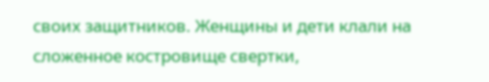своих защитников. Женщины и дети клали на сложенное костровище свертки,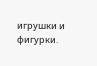игрушки и фигурки.